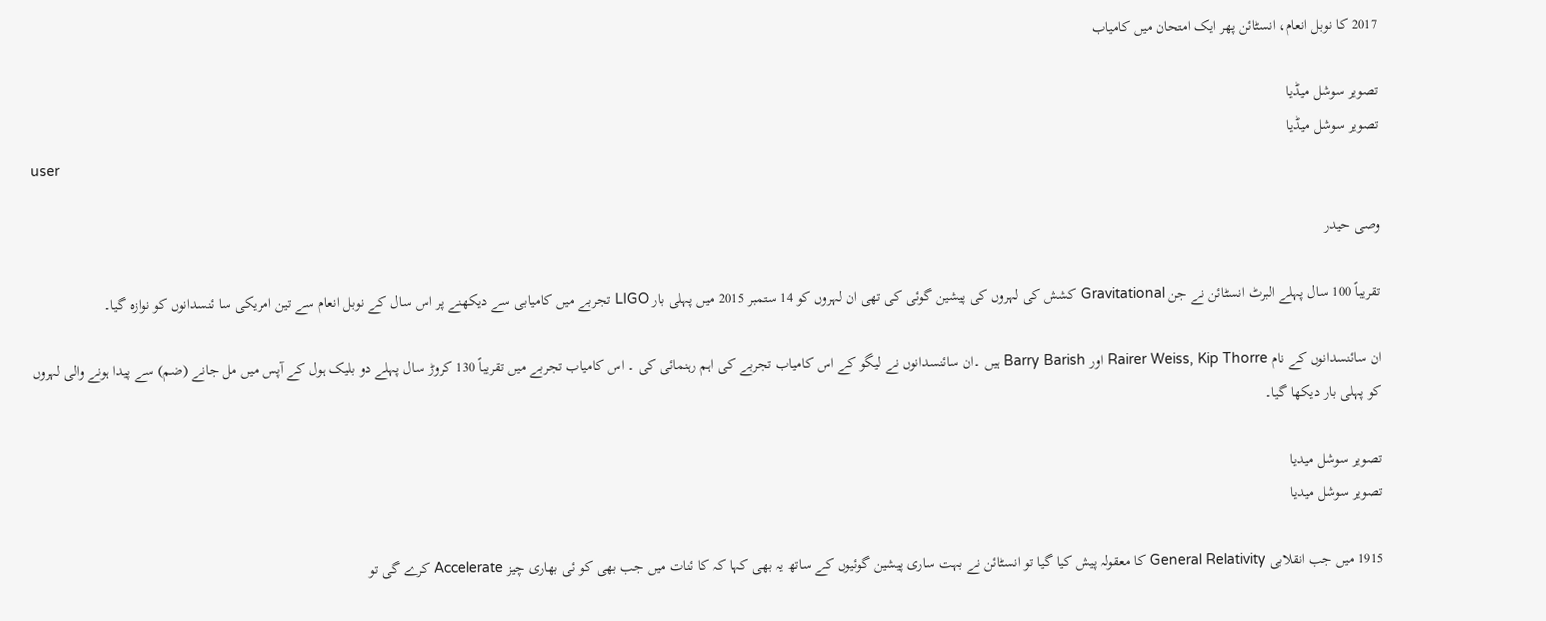2017 کا نوبل انعام، انسٹائن پھر ایک امتحان میں کامیاب

تصویر سوشل میڈیا
تصویر سوشل میڈیا
user

وصی حیدر

تقریباً 100 سال پہلے البرٹ انسٹائن نے جن Gravitational کشش کی لہروں کی پیشین گوئی کی تھی ان لہروں کو 14 ستمبر 2015 میں پہلی بار LIGO تجربے میں کامیابی سے دیکھنے پر اس سال کے نوبل انعام سے تین امریکی سا ئنسدانوں کو نوازہ گیا۔

ان سائنسدانوں کے نام Rairer Weiss, Kip Thorre اور Barry Barish ہیں ۔ان سائنسدانوں نے لیگو کے اس کامیاب تجربے کی اہم رہنمائی کی ۔ اس کامیاب تجربے میں تقریباً 130 کروڑ سال پہلے دو بلیک ہول کے آپس میں مل جانے (ضم) سے پیدا ہونے والی لہروں کو پہلی بار دیکھا گیا۔

تصویر سوشل میدیا
تصویر سوشل میدیا

1915 میں جب انقلابی General Relativity کا معقولہ پیش کیا گیا تو انسٹائن نے بہت ساری پیشین گوئیوں کے ساتھ یہ بھی کہا کہ کا ئنات میں جب بھی کو ئی بھاری چیز Accelerate کرے گی تو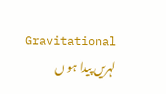Gravitational لہریں پیدا ہو ں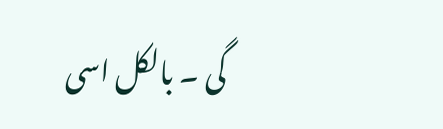گی ۔ بالکل اسی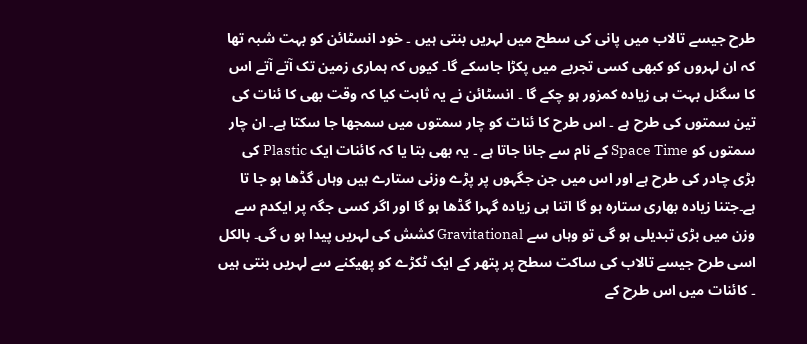طرح جیسے تالاب میں پانی کی سطح میں لہریں بنتی ہیں ۔ خود انسٹائن کو بہت شبہ تھا کہ ان لہروں کو کبھی کسی تجربے میں پکڑا جاسکے گا۔ کیوں کہ ہماری زمین تک آتے آتے اس کا سگنل بہت ہی زیادہ کمزور ہو چکے گا ۔ انسٹائن نے یہ ثابت کیا کہ وقت بھی کا ئنات کی تین سمتوں کی طرح ہے ۔ اس طرح کا ئنات کو چار سمتوں میں سمجھا جا سکتا ہے۔ ان چار سمتوں کو Space Time کے نام سے جانا جاتا ہے ۔ یہ بھی بتا یا کہ کائنات ایک Plastic کی بڑی چادر کی طرح ہے اور اس میں جن جگہوں پر پڑے وزنی ستارے ہیں وہاں گڈھا ہو جا تا ہے۔جتنا زیادہ بھاری ستارہ ہو گا اتنا ہی زیادہ گہرا گڈھا ہو گا اور اگر کسی جگہ پر ایکدم سے وزن میں بڑی تبدیلی ہو گی تو وہاں سے Gravitational کشش کی لہریں پیدا ہو ں گی۔ بالکل اسی طرح جیسے تالاب کی ساکت سطح پر پتھر کے ایک ٹکڑے کو پھیکنے سے لہریں بنتی ہیں ۔ کائنات میں اس طرح کے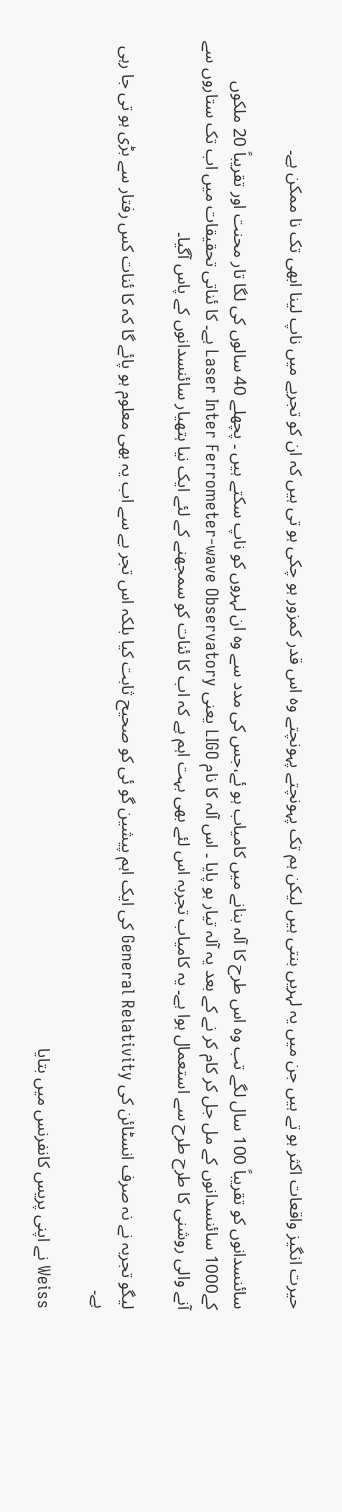حیرت انگیز واقعات اکثر ہو تے ہیں جن میں یہ لہریں بنتی ہیں لیکن ہم تک پہونچتے پہونچتے وہ اس قدر کمزور ہو چکی ہو تی ہیں کہ ان کو تجربے میں ناپ لینا ابھی تک نا ممکن ہے۔

سائنسدانوں کو تقریباً 100 سال لگے تب وہ اس طرح کا آلہ بنانے میں کامیاب ہو ئے،جس کی مدد سے وہ ان لہروں کو ناپ سکتے ہیں ۔ پچھلے 40 سالوں کی لگا تار محنت اور تقریباً 20 ملکوں کے1000 سائنسدانوں کے مل جل کر کام کر نے کے بعد یہ آلہ تیار ہو پایا ۔ اس آلہ کا نام LIGO یعنی Laser Inter Ferrometer-wave Observatory ہے۔ کا ئناتی تحقیقات میں اب تک ستاروں سے آنے والی روشنی کا طرح طرح سے استعمال ہوا ہے۔ یہ کامیاب تجربہ اس لئے بھی بہت اہم ہے کہ اب کا ئنات کو سمجھنے کے لئے ایک نیا ہتھیار سائنسدانوں کے پاس آگیا۔

لیگو تجربہ نے نہ صرف انسٹائن کی General Relativity کی ایک اہم پیشین گو ئی کو صحیح ثابت کیا بلکہ اس تجر بے سے اب یہ بھی معلوم ہو پائے گا کہ کا ئنات کس رفتار سے بڑی ہو تی جا رہی ہے۔

Weiss نے اپنی پریس کانفرنس میں بتایا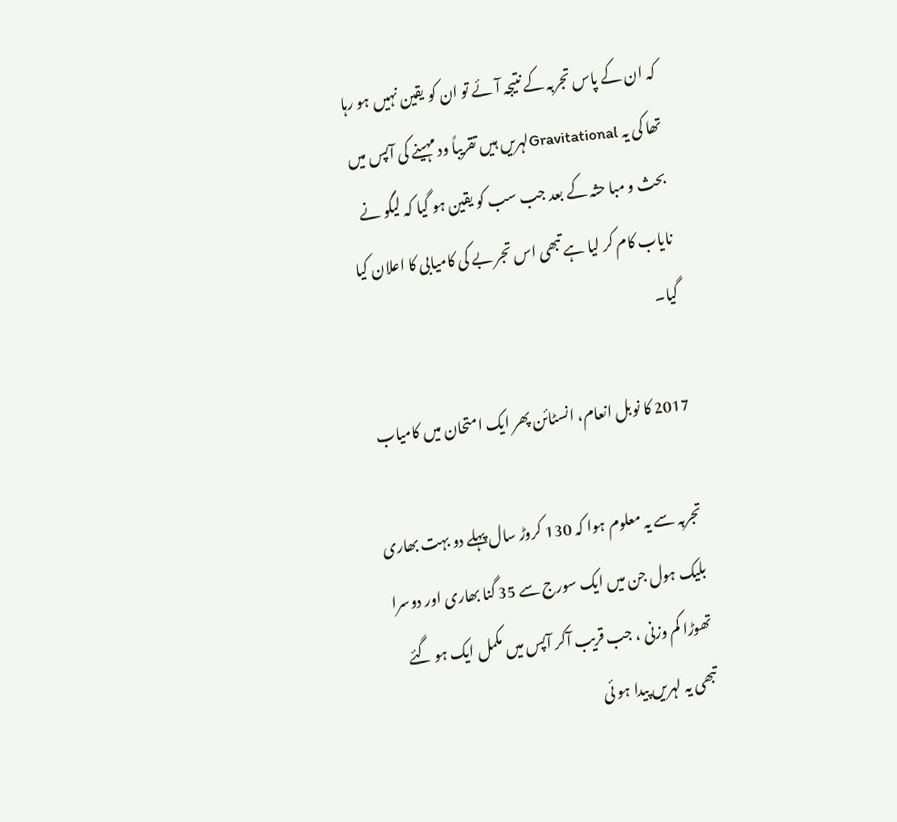کہ ان کے پاس تجربہ کے نتیجہ آئے تو ان کو یقین نہیں ہو رہا تھا کی یہ Gravitationalلہریں ہیں تقریباً ود مہینے کی آپس میں بحث و مبا حثہ کے بعد جب سب کو یقین ہو گیا کہ لیگو نے نایاب کام کر لیا ہے تبھی اس تجر بے کی کامیابی کا اعلان کیا گیا۔

2017 کا نوبل انعام، انسٹائن پھر ایک امتحان میں کامیاب

تجربہ سے یہ معلوم ہوا کہ 130 کروڑ سال پہلے دو بہت بھاری بلیک ہول جن میں ایک سورج سے 35 گنا بھاری اور دوسرا تھوڑا کم وزنی ، جب قریب آکر آپس میں مکمل ایک ہو گئے تبھی یہ لہریں پیدا ہو ئی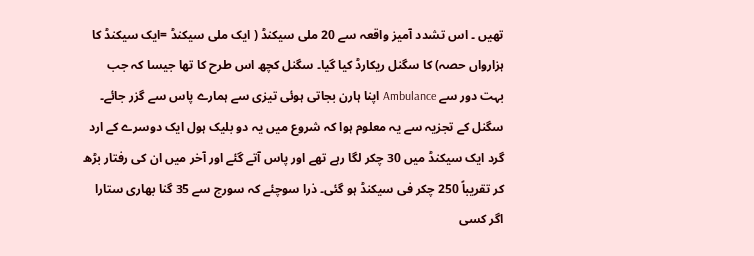تھیں ۔ اس تشدد آمیز واقعہ سے 20 ملی سیکنڈ ( ایک ملی سیکنڈ =ایک سیکنڈ کا ہزارواں حصہ) کا سگنل ریکارڈ کیا گیا۔ سگنل کچھ اس طرح کا تھا جیسا کہ جب بہت دور سے Ambulance اپنا ہارن بجاتی ہوئی تیزی سے ہمارے پاس سے گزر جائے۔ سگنل کے تجزیہ سے یہ معلوم ہوا کہ شروع میں یہ دو بلیک ہول ایک دوسرے کے ارد گرد ایک سیکنڈ میں 30 چکر لگا رہے تھے اور پاس آتے گئے اور آخر میں ان کی رفتار بڑھ کر تقریباً 250 چکر فی سیکنڈ ہو گئی۔ ذرا سوچئے کہ سورج سے 35 گنا بھاری ستارا اگر کسی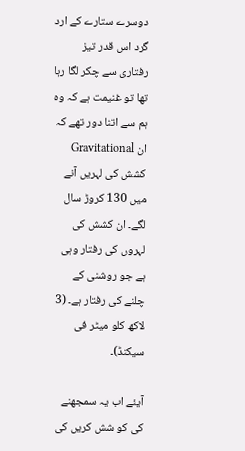دوسرے ستارے کے ارد گرد اس قدر تیز رفتاری سے چکر لگا رہا تھا تو غنیمت ہے کہ وہ ہم سے اتنا دور تھے کہ ان Gravitational کشش کی لہریں آنے میں 130 کروڑ سال لگے۔ ان کشش کی لہروں کی رفتار وہی ہے جو روشنی کے چلنے کی رفتار ہے۔ (3 لاکھ کلو میٹر فی سیکنڈ)۔

آیئے اب یہ سمجھنے کی کو شش کریں کی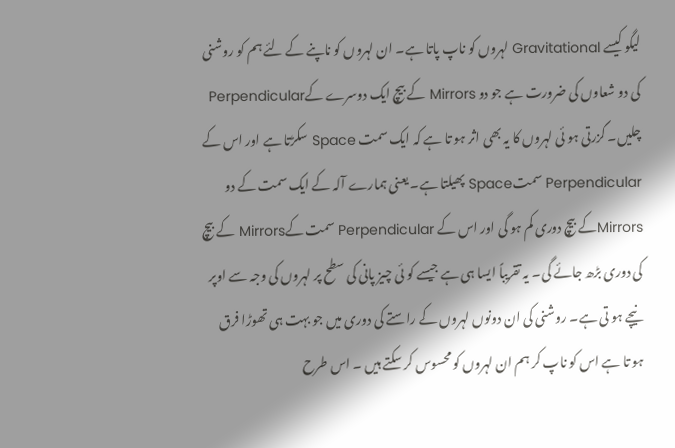لیگو کیسے Gravitational لہروں کو ناپ پاتا ہے۔ ان لہروں کو ناپنے کے لئے ہم کو روشنی کی دو شعاوں کی ضرورت ہے جو دو Mirrors کے بیچ ایک دوسرے کےPerpendicular چلیں۔ گزرتی ہو ئی لہروں کا یہ بھی اثر ہو تا ہے کہ ایک سمت Space سکڑتا ہے اور اس کے Perpendicular سمتSpace پھیلتا ہے۔ یعنی ہمارے آلہ کے ایک سمت کے دو Mirrorsکے بیچ دوری کم ہو گی اور اس کے Perpendicular سمت کےMirrors کے بیچ کی دوری بڑھ جائے گی۔ یہ تقریباً ایسا ہی ہے جیسے کو ئی چیز پانی کی سطح پر لہروں کی وجہ سے اوپر نیچے ہو تی ہے۔ روشنی کی ان دونوں لہروں کے راستے کی دوری میں جو بہت ہی تھوڑا فرق ہو تا ہے اس کو ناپ کر ہم ان لہروں کو محسوس کر سکتے ہیں ۔ اس طرح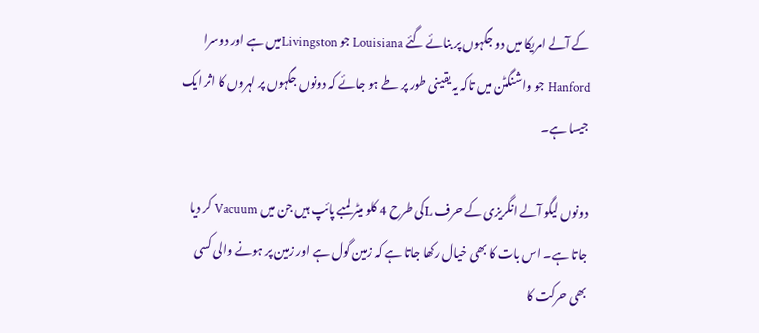کے آلے امریکا میں دو جگہوں پر بنائے گئے Louisiana جو Livingstonمیں ہے اور دوسرا Hanford جو واشنگٹن میں تاکہ یہ یقینی طور پر طے ہو جائے کہ دونوں جگہوں پر لہروں کا اثر ایک جیسا ہے۔

دونوں لیگو آلے انگریزی کے حرف Lکی طرح 4 کلو میٹر لمبے پائپ ہیں جن میں Vacuum کر دیا جاتا ہے۔ اس بات کا بھی خیال رکھا جاتا ہے کہ زمین گول ہے اور زمین پر ہونے والی کسی بھی حرکت کا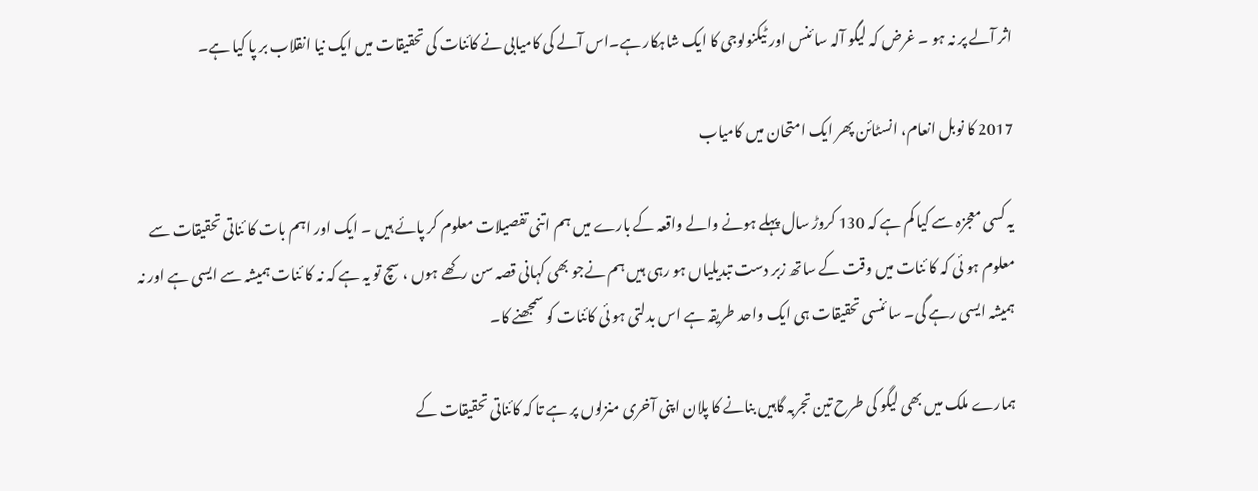اثر آلے پر نہ ہو ۔ غرض کہ لیگو آلہ سا ئنس اور ٹیکنولوجی کا ایک شاہکار ہے۔اس آلے کی کامیابی نے کائنات کی تحقیقات میں ایک نیا انقلاب بر پا کیا ہے۔

2017 کا نوبل انعام، انسٹائن پھر ایک امتحان میں کامیاب

یہ کسی معجزہ سے کیا کم ہے کہ 130 کروڑ سال پہلے ہونے والے واقعہ کے بارے میں ہم اتنی تفصیلات معلوم کر پائے ہیں ۔ ایک اور اہم بات کا ئناتی تحقیقات سے معلوم ہو ئی کہ کا ئنات میں وقت کے ساتھ زبر دست تبدیلیاں ہو رہی ہیں ہم نےجو بھی کہانی قصہ سن رکھے ہوں ، سچ تو یہ ہے کہ نہ کا ئنات ہمیشہ سے ایسی ہے اور نہ ہمیشہ ایسی رہے گی۔ سا ئنسی تحقیقات ہی ایک واحد طریقہ ہے اس بدلتی ہو ئی کائنات کو سمجھنے کا۔

ہمارے ملک میں بھی لیگو کی طرح تین تجربہ گاہیں بنانے کا پلان اپنی آخری منزلوں پر ہے تا کہ کائناتی تحقیقات کے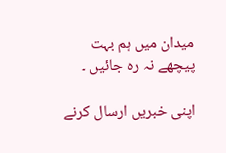میدان میں ہم بہت پیچھے نہ رہ جائیں ۔

اپنی خبریں ارسال کرنے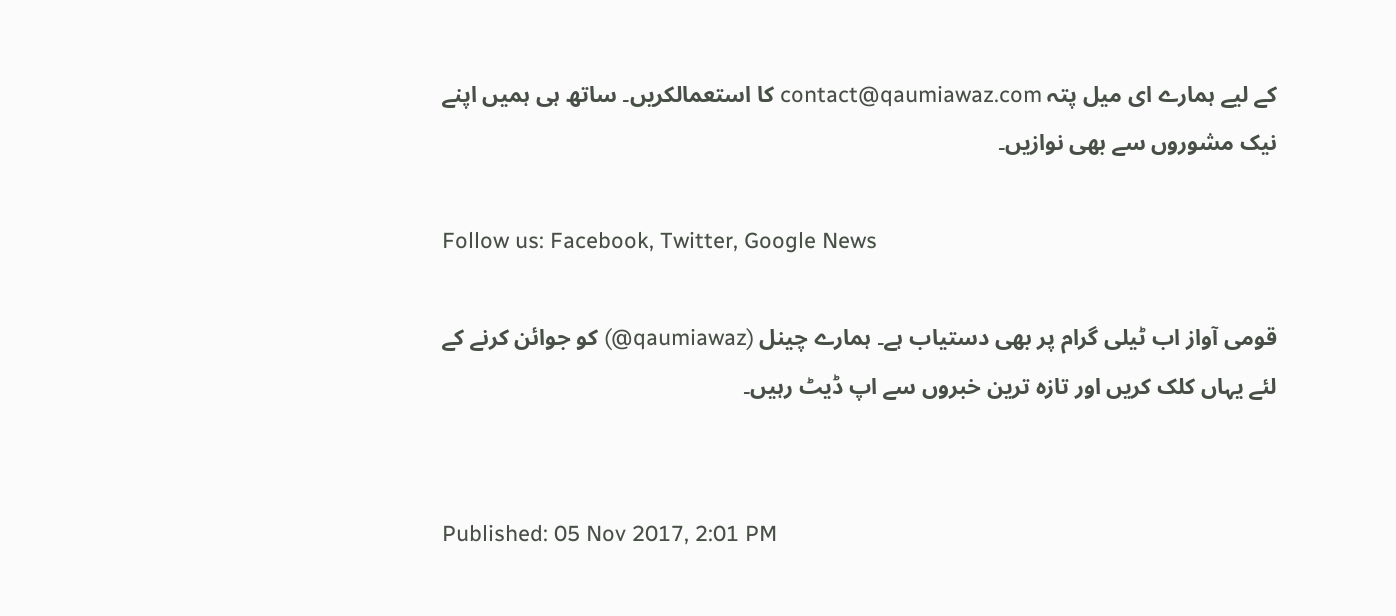کے لیے ہمارے ای میل پتہ contact@qaumiawaz.com کا استعمالکریں۔ ساتھ ہی ہمیں اپنے نیک مشوروں سے بھی نوازیں۔

Follow us: Facebook, Twitter, Google News

قومی آواز اب ٹیلی گرام پر بھی دستیاب ہے۔ ہمارے چینل (qaumiawaz@) کو جوائن کرنے کے لئے یہاں کلک کریں اور تازہ ترین خبروں سے اپ ڈیٹ رہیں۔


Published: 05 Nov 2017, 2:01 PM